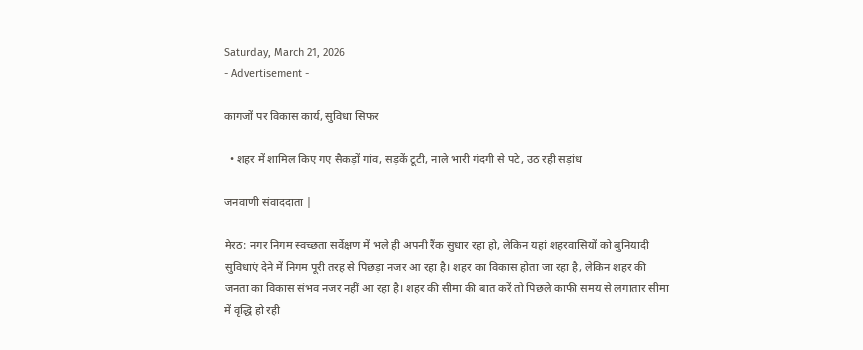Saturday, March 21, 2026
- Advertisement -

कागजों पर विकास कार्य, सुविधा सिफर

  • शहर में शामिल किए गए सैकड़ों गांव, सड़कें टूटी, नाले भारी गंदगी से पटे, उठ रही सड़ांध

जनवाणी संवाददाता |

मेरठ: नगर निगम स्वच्छता सर्वेक्षण में भले ही अपनी रैंक सुधार रहा हो, लेकिन यहां शहरवासियों को बुनियादी सुविधाएं देने में निगम पूरी तरह से पिछड़ा नजर आ रहा है। शहर का विकास होता जा रहा है, लेकिन शहर की जनता का विकास संभव नजर नहीं आ रहा है। शहर की सीमा की बात करें तो पिछले काफी समय से लगातार सीमा में वृद्धि हो रही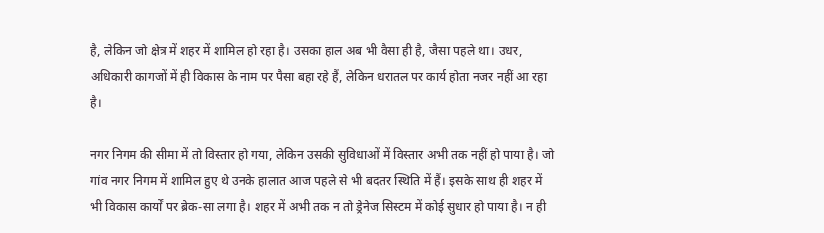है, लेकिन जो क्षेत्र में शहर में शामिल हो रहा है। उसका हाल अब भी वैसा ही है, जैसा पहले था। उधर, अधिकारी कागजों में ही विकास के नाम पर पैसा बहा रहे हैं, लेकिन धरातल पर कार्य होता नजर नहीं आ रहा है।

नगर निगम की सीमा में तो विस्तार हो गया, लेकिन उसकी सुविधाओं में विस्तार अभी तक नहीं हो पाया है। जो गांव नगर निगम में शामिल हुए थे उनके हालात आज पहले से भी बदतर स्थिति में हैं। इसके साथ ही शहर में भी विकास कार्यों पर ब्रेक-सा लगा है। शहर में अभी तक न तो ड्रेनेज सिस्टम में कोई सुधार हो पाया है। न ही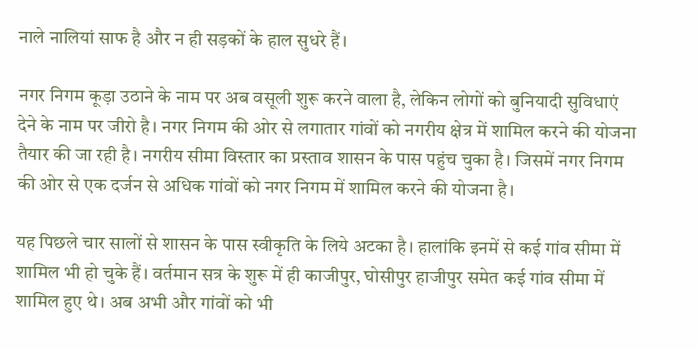नाले नालियां साफ है और न ही सड़कों के हाल सुधरे हैं।

नगर निगम कूड़ा उठाने के नाम पर अब वसूली शुरू करने वाला है, लेकिन लोगों को बुनियादी सुविधाएं देने के नाम पर जीरो है। नगर निगम की ओर से लगातार गांवों को नगरीय क्षेत्र में शामिल करने की योजना तैयार की जा रही है। नगरीय सीमा विस्तार का प्रस्ताव शासन के पास पहुंच चुका है। जिसमें नगर निगम की ओर से एक दर्जन से अधिक गांवों को नगर निगम में शामिल करने की योजना है।

यह पिछले चार सालों से शासन के पास स्वीकृति के लिये अटका है। हालांकि इनमें से कई गांव सीमा में शामिल भी हो चुके हैं। वर्तमान सत्र के शुरू में ही काजीपुर, घोसीपुर हाजीपुर समेत कई गांव सीमा में शामिल हुए थे। अब अभी और गांवों को भी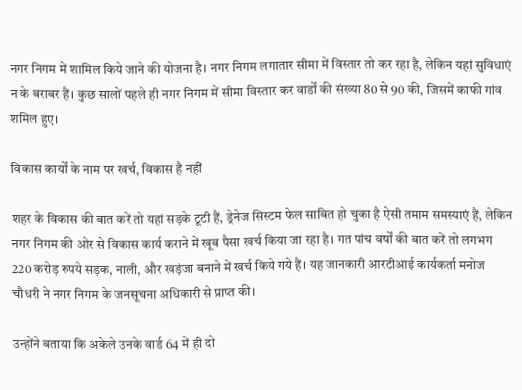नगर निगम में शामिल किये जाने की योजना है। नगर निगम लगातार सीमा में विस्तार तो कर रहा है, लेकिन यहां सुविधाएं न के बराबर हैं। कुछ सालों पहले ही नगर निगम में सीमा विस्तार कर वार्डों की संख्या 80 से 90 की, जिसमें काफी गांव शमिल हुए।

विकास कार्यों के नाम पर खर्च, विकास है नहीं

शहर के विकास की बात करें तो यहां सड़के टूटी हैं, ड्रेनेज सिस्टम फेल साबित हो चुका है ऐसी तमाम समस्याएं हैं, लेकिन नगर निगम की ओर से विकास कार्य कराने में खूब पैसा खर्च किया जा रहा है। गत पांच वर्षों की बात करें तो लगभग 220 करोड़ रुपये सड़क, नाली, और खड़ंजा बनाने में खर्च किये गये हैं। यह जानकारी आरटीआई कार्यकर्ता मनोज चौधरी ने नगर निगम के जनसूचना अधिकारी से प्राप्त की।

उन्होंने बताया कि अकेले उनके वार्ड 64 में ही दो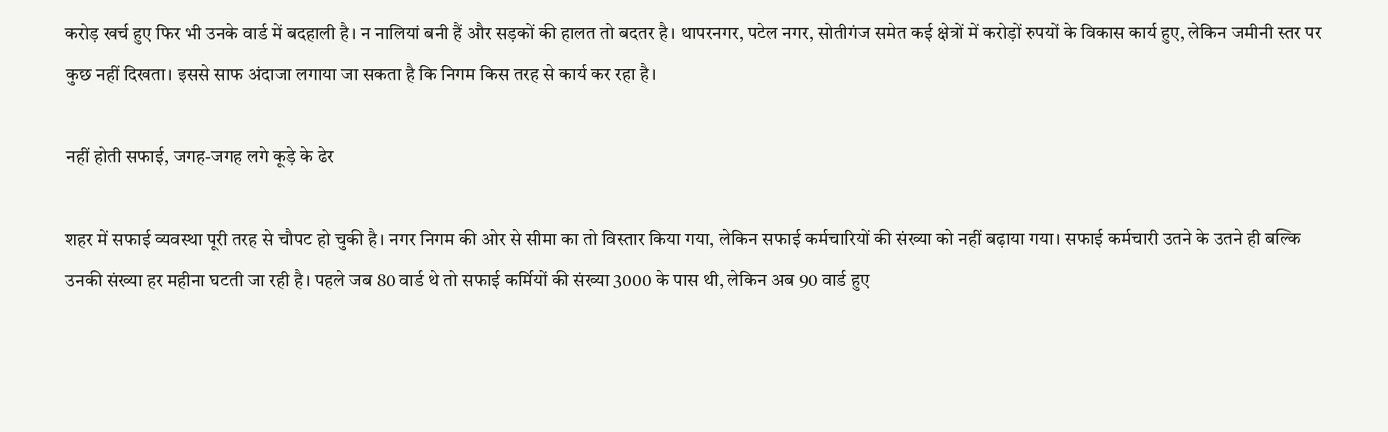करोड़ खर्च हुए फिर भी उनके वार्ड में बदहाली है। न नालियां बनी हैं और सड़कों की हालत तो बदतर है। थापरनगर, पटेल नगर, सोतीगंज समेत कई क्षेत्रों में करोड़ों रुपयों के विकास कार्य हुए, लेकिन जमीनी स्तर पर कुछ नहीं दिखता। इससे साफ अंदाजा लगाया जा सकता है कि निगम किस तरह से कार्य कर रहा है।

नहीं होती सफाई, जगह-जगह लगे कूड़े के ढेर

शहर में सफाई व्यवस्था पूरी तरह से चौपट हो चुकी है। नगर निगम की ओर से सीमा का तो विस्तार किया गया, लेकिन सफाई कर्मचारियों की संख्या को नहीं बढ़ाया गया। सफाई कर्मचारी उतने के उतने ही बल्कि उनकी संख्या हर महीना घटती जा रही है। पहले जब 80 वार्ड थे तो सफाई कर्मियों की संख्या 3000 के पास थी, लेकिन अब 90 वार्ड हुए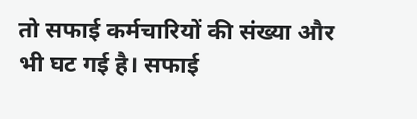तो सफाई कर्मचारियों की संख्या और भी घट गई है। सफाई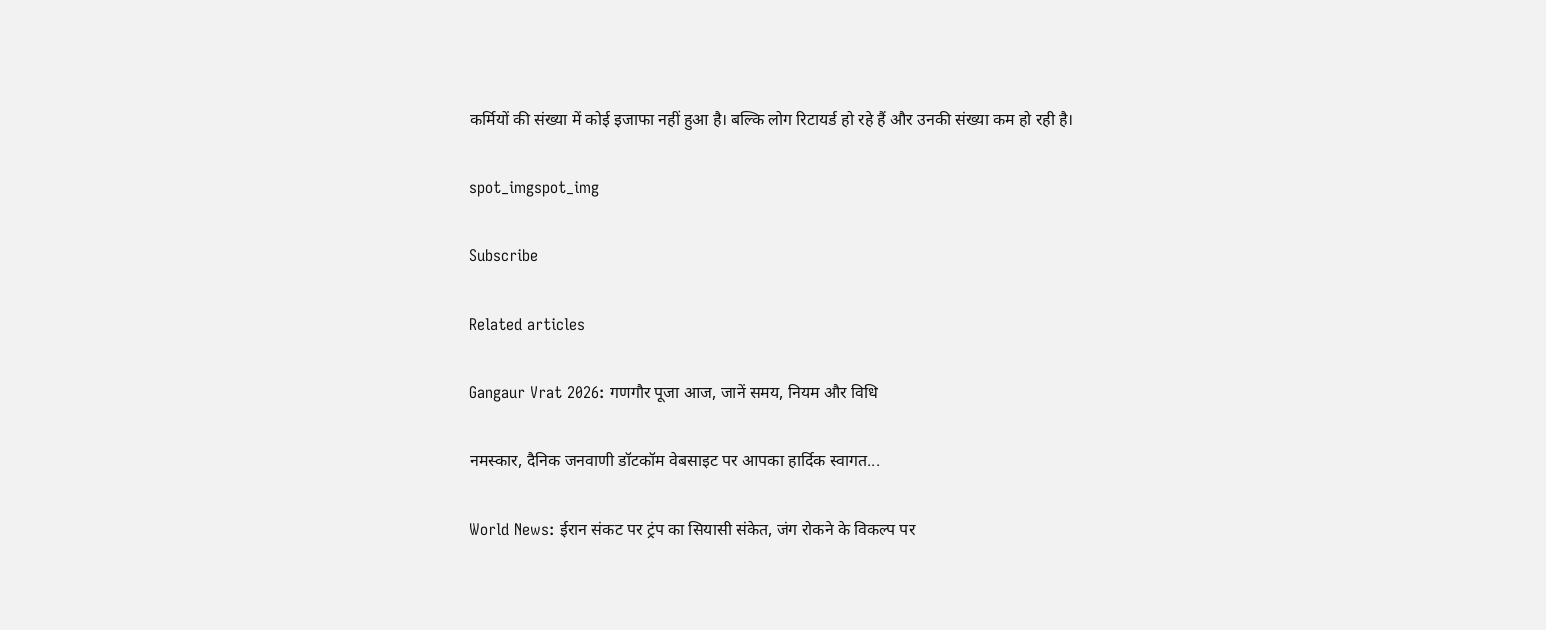कर्मियों की संख्या में कोई इजाफा नहीं हुआ है। बल्कि लोग रिटायर्ड हो रहे हैं और उनकी संख्या कम हो रही है।

spot_imgspot_img

Subscribe

Related articles

Gangaur Vrat 2026: गणगौर पूजा आज, जानें समय, नियम और विधि

नमस्कार, दैनिक जनवाणी डॉटकॉम वेबसाइट पर आपका हार्दिक स्वागत...

World News: ईरान संकट पर ट्रंप का सियासी संकेत, जंग रोकने के विकल्प पर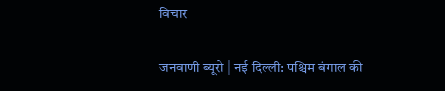विचार

जनवाणी ब्यूरो | नई दिल्ली: पश्चिम बंगाल की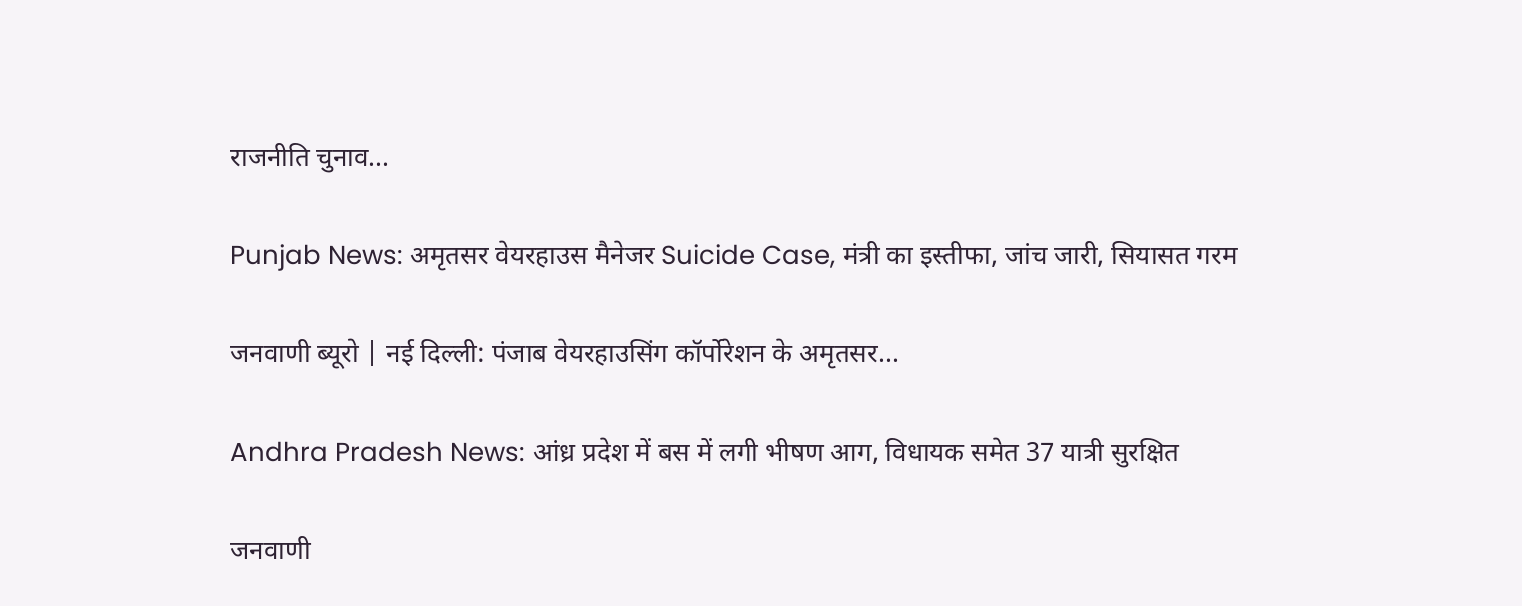राजनीति चुनाव...

Punjab News: अमृतसर वेयरहाउस मैनेजर Suicide Case, मंत्री का इस्तीफा, जांच जारी, सियासत गरम

जनवाणी ब्यूरो | नई दिल्ली: पंजाब वेयरहाउसिंग कॉर्पोरेशन के अमृतसर...

Andhra Pradesh News: आंध्र प्रदेश में बस में लगी भीषण आग, विधायक समेत 37 यात्री सुरक्षित

जनवाणी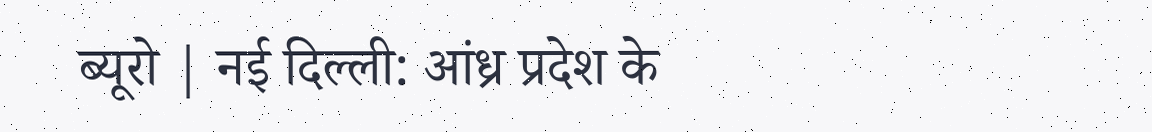ब्यूरो | नई दिल्ली: आंध्र प्रदेश के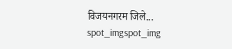विजयनगरम जिले...
spot_imgspot_img